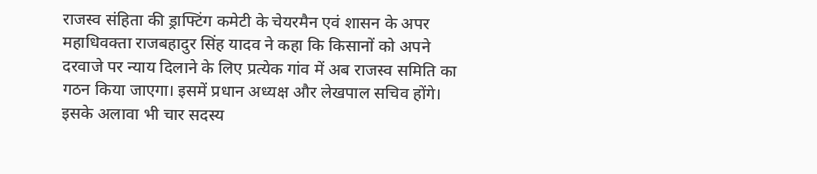राजस्व संहिता की ड्राफ्टिंग कमेटी के चेयरमैन एवं शासन के अपर महाधिवक्ता राजबहादुर सिंह यादव ने कहा कि किसानों को अपने दरवाजे पर न्याय दिलाने के लिए प्रत्येक गांव में अब राजस्व समिति का गठन किया जाएगा। इसमें प्रधान अध्यक्ष और लेखपाल सचिव होंगे। इसके अलावा भी चार सदस्य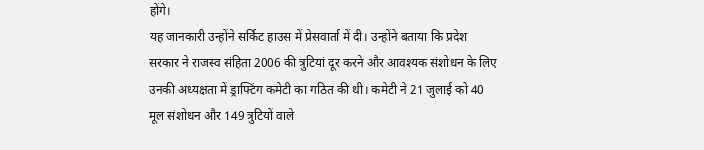होंगे।
यह जानकारी उन्होंने सर्किट हाउस में प्रेसवार्ता में दी। उन्होंने बताया कि प्रदेश सरकार ने राजस्व संहिता 2006 की त्रुटियां दूर करने और आवश्यक संशोधन के लिए उनकी अध्यक्षता में ड्राफ्टिंग कमेटी का गठित की थी। कमेटी ने 21 जुलाई को 40 मूल संशोधन और 149 त्रुटियों वाले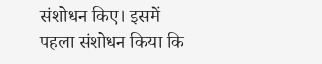संशोधन किए। इसमें पहला संशोधन किया कि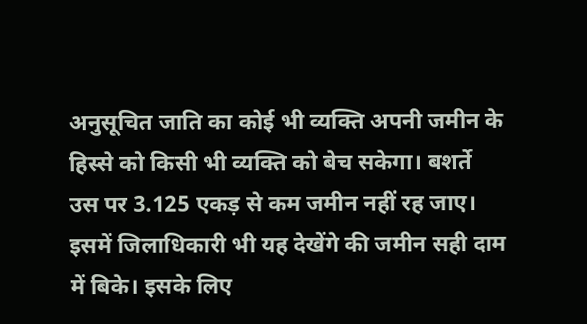अनुसूचित जाति का कोई भी व्यक्ति अपनी जमीन के हिस्से को किसी भी व्यक्ति को बेच सकेगा। बशर्ते उस पर 3.125 एकड़ से कम जमीन नहीं रह जाए। इसमें जिलाधिकारी भी यह देखेंगे की जमीन सही दाम में बिके। इसके लिए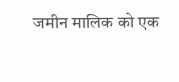जमीन मालिक को एक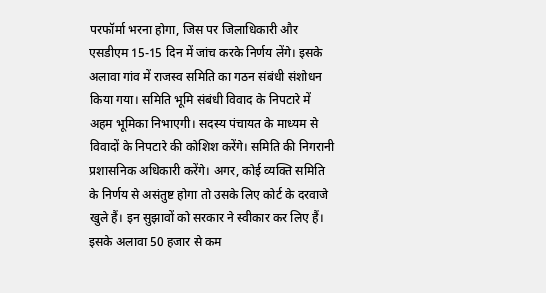परफॉर्मा भरना होगा, जिस पर जिलाधिकारी और एसडीएम 15-15 दिन में जांच करके निर्णय लेंगे। इसके अलावा गांव में राजस्व समिति का गठन संबंधी संशोधन किया गया। समिति भूमि संबंधी विवाद के निपटारे में अहम भूमिका निभाएगी। सदस्य पंचायत के माध्यम से विवादों के निपटारे की कोशिश करेंगे। समिति की निगरानी प्रशासनिक अधिकारी करेंगे। अगर, कोई व्यक्ति समिति के निर्णय से असंतुष्ट होगा तो उसके लिए कोर्ट के दरवाजे खुले हैं। इन सुझावों को सरकार ने स्वीकार कर लिए हैं। इसके अलावा 50 हजार से कम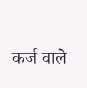कर्ज वाले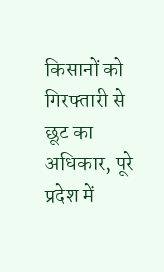किसानों को गिरफ्तारी से छूट का अधिकार, पूरे प्रदेश में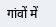गांवों में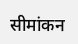सीमांकन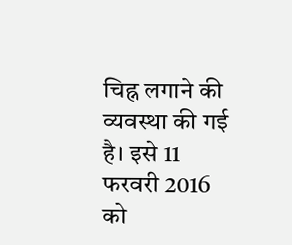चिह्न लगाने की व्यवस्था की गई है। इसे 11 फरवरी 2016 को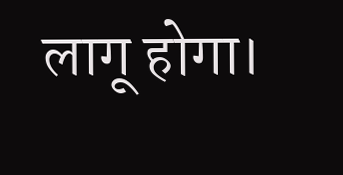लागू होगा।